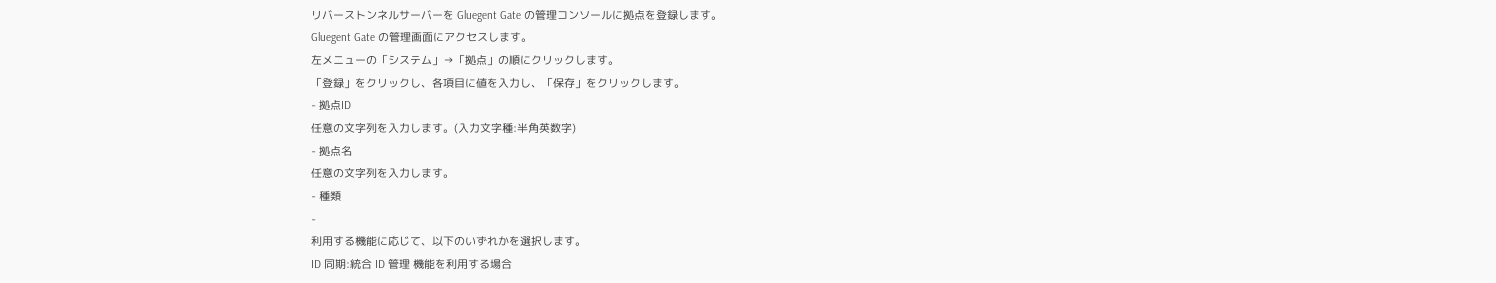リバーストンネルサーバーを Gluegent Gate の管理コンソールに拠点を登録します。
Gluegent Gate の管理画面にアクセスします。
左メニューの「システム」→「拠点」の順にクリックします。
「登録」をクリックし、各項目に値を入力し、「保存」をクリックします。
- 拠点ID
任意の文字列を入力します。(入力文字種:半角英数字)
- 拠点名
任意の文字列を入力します。
- 種類
-
利用する機能に応じて、以下のいずれかを選択します。
ID 同期:統合 ID 管理 機能を利用する場合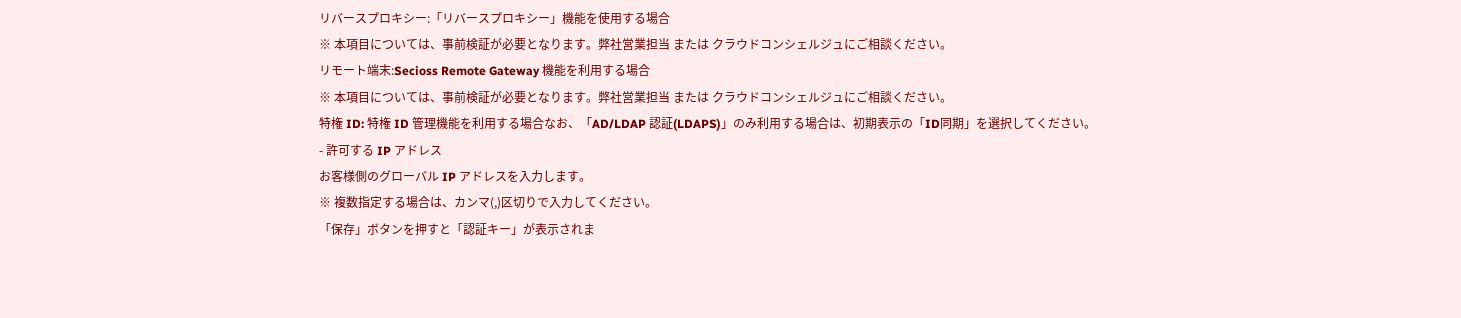リバースプロキシー:「リバースプロキシー」機能を使用する場合
※ 本項目については、事前検証が必要となります。弊社営業担当 または クラウドコンシェルジュにご相談ください。
リモート端末:Secioss Remote Gateway 機能を利用する場合
※ 本項目については、事前検証が必要となります。弊社営業担当 または クラウドコンシェルジュにご相談ください。
特権 ID: 特権 ID 管理機能を利用する場合なお、「AD/LDAP 認証(LDAPS)」のみ利用する場合は、初期表示の「ID同期」を選択してください。
- 許可する IP アドレス
お客様側のグローバル IP アドレスを入力します。
※ 複数指定する場合は、カンマ(,)区切りで入力してください。
「保存」ボタンを押すと「認証キー」が表示されま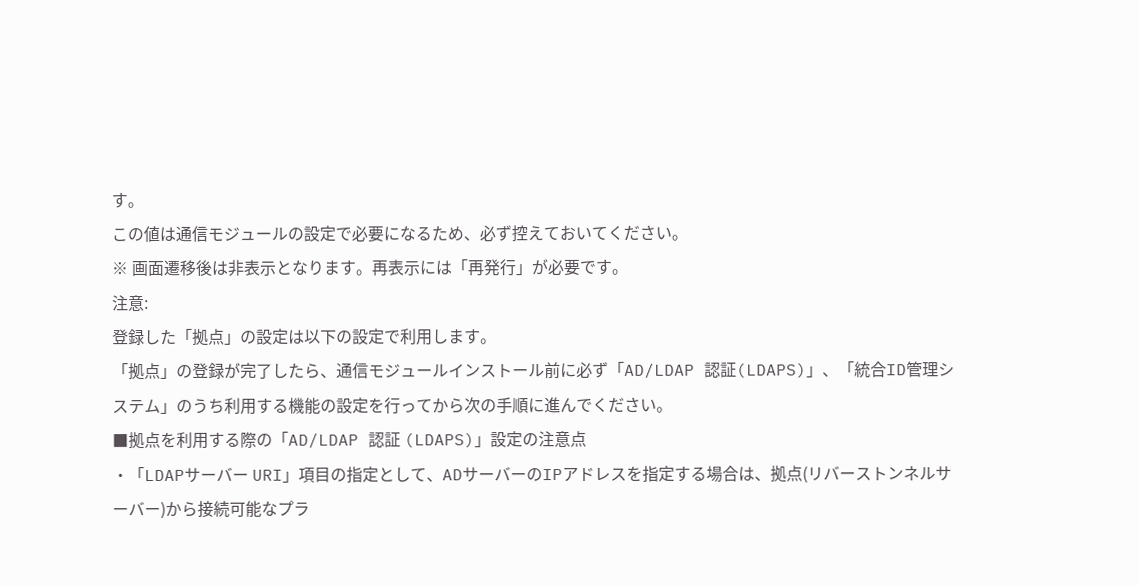す。
この値は通信モジュールの設定で必要になるため、必ず控えておいてください。
※ 画面遷移後は非表示となります。再表示には「再発行」が必要です。
注意:
登録した「拠点」の設定は以下の設定で利用します。
「拠点」の登録が完了したら、通信モジュールインストール前に必ず「AD/LDAP 認証(LDAPS)」、「統合ID管理システム」のうち利用する機能の設定を行ってから次の手順に進んでください。
■拠点を利用する際の「AD/LDAP 認証 (LDAPS)」設定の注意点
・「LDAPサーバー URI」項目の指定として、ADサーバーのIPアドレスを指定する場合は、拠点(リバーストンネルサーバー)から接続可能なプラ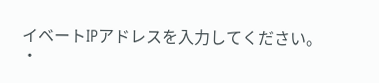イベートIPアドレスを入力してください。
・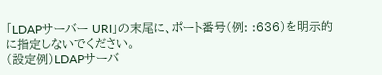「LDAPサーバー URI」の末尾に、ポート番号(例: :636)を明示的に指定しないでください。
(設定例)LDAPサーバ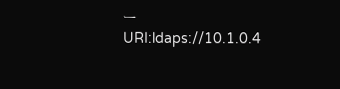ー URI:ldaps://10.1.0.4